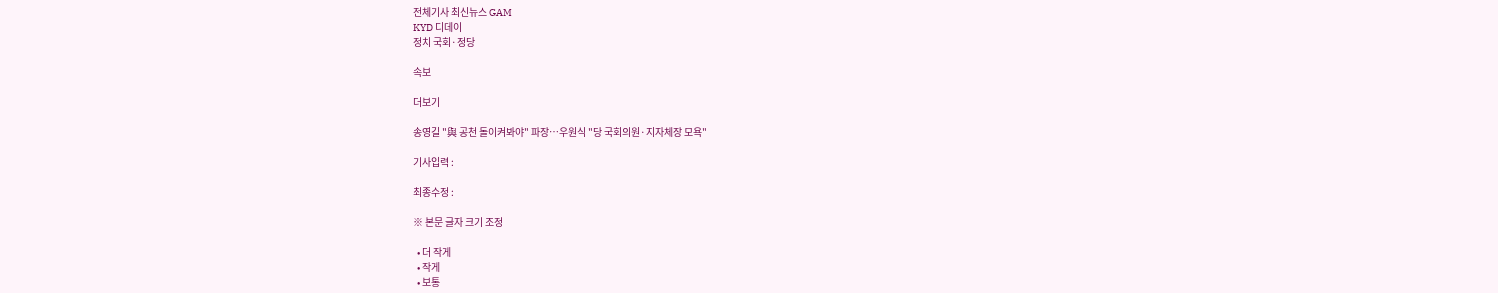전체기사 최신뉴스 GAM
KYD 디데이
정치 국회·정당

속보

더보기

송영길 "與 공천 돌이켜봐야" 파장…우원식 "당 국회의원·지자체장 모욕"

기사입력 :

최종수정 :

※ 본문 글자 크기 조정

  • 더 작게
  • 작게
  • 보통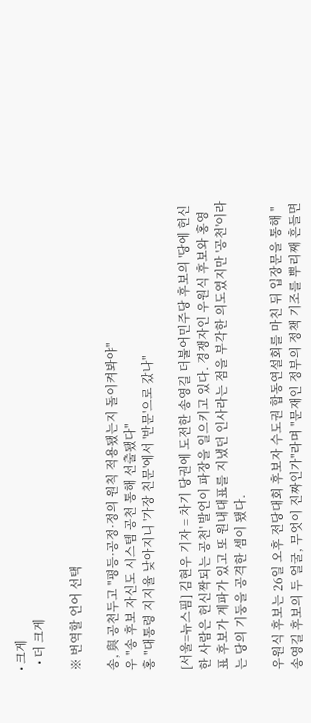• 크게
  • 더 크게

※ 번역할 언어 선택

송, 與 공천두고 "평등·공정·정의 원칙 적용됐는지 돌이켜봐야"
우 "송 후보 자신도 시스템 공천 통해 선출됐다"
홍 "대통령 지지율 낮아지니 '가장 친문'에서 '반문'으로 갔나"

[서울=뉴스핌] 김현우 기자 = 차기 당권에 도전한 송영길 더불어민주당 후보의 '당에 헌신한 사람은 헌신짝되는 공천' 발언이 파장을 일으키고 있다. 경쟁자인 우원식 후보와 홍영표 후보가 계파가 있고 또 원내대표를 지냈던 인사라는 점을 부각한 의도였지만 '공천'이라는 당의 기둥을 공격한 셈이 됐다.

우원식 후보는 26일 오후 전당대회 후보자 수도권 합동연설회를 마친 뒤 입장문을 통해 "송영길 후보의 두 얼굴, 무엇이 진짜인가"라며 "문재인 정부의 정책 기조를 뿌리째 흔들면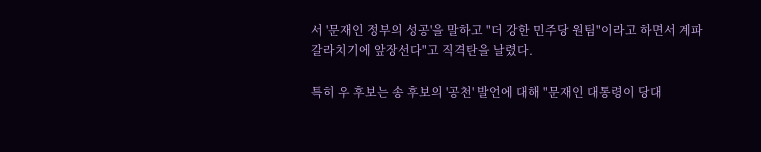서 '문재인 정부의 성공'을 말하고 "더 강한 민주당 원팀"이라고 하면서 계파 갈라치기에 앞장선다"고 직격탄을 날렸다.

특히 우 후보는 송 후보의 '공천' 발언에 대해 "문재인 대통령이 당대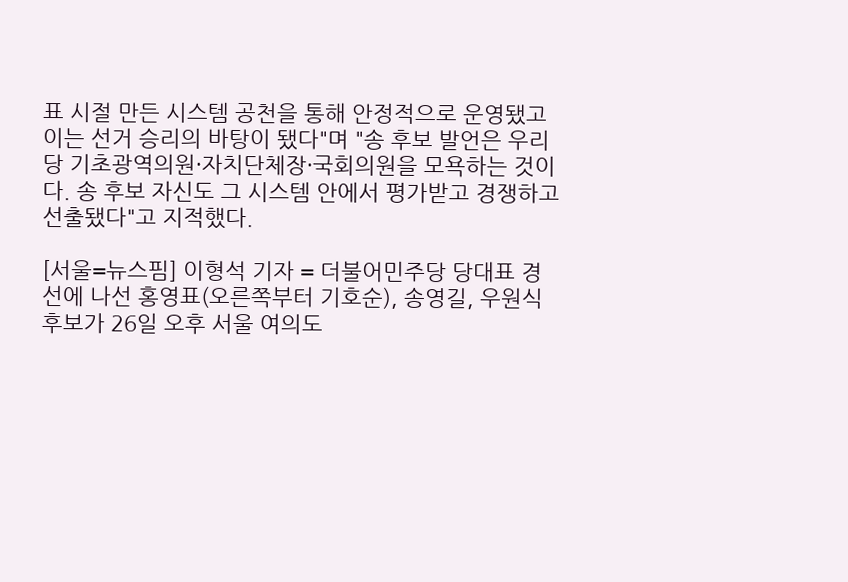표 시절 만든 시스템 공천을 통해 안정적으로 운영됐고 이는 선거 승리의 바탕이 됐다"며 "송 후보 발언은 우리 당 기초광역의원·자치단체장·국회의원을 모욕하는 것이다. 송 후보 자신도 그 시스템 안에서 평가받고 경쟁하고 선출됐다"고 지적했다.

[서울=뉴스핌] 이형석 기자 = 더불어민주당 당대표 경선에 나선 홍영표(오른쪽부터 기호순), 송영길, 우원식 후보가 26일 오후 서울 여의도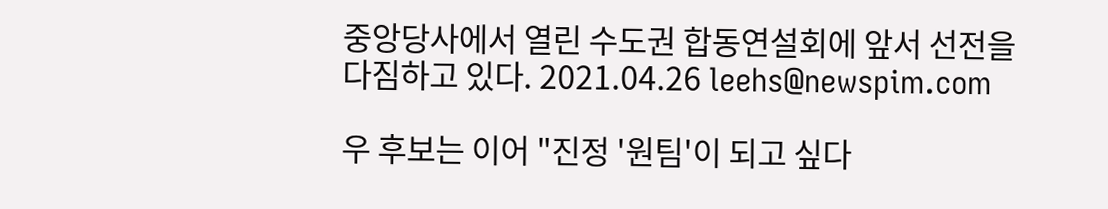중앙당사에서 열린 수도권 합동연설회에 앞서 선전을 다짐하고 있다. 2021.04.26 leehs@newspim.com

우 후보는 이어 "진정 '원팀'이 되고 싶다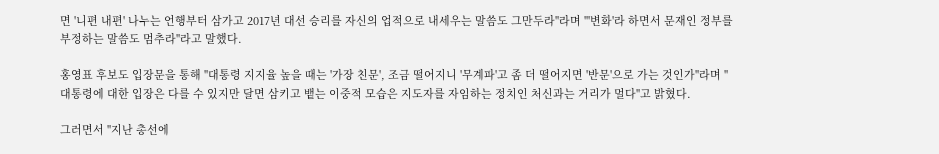면 '니편 내편' 나누는 언행부터 삼가고 2017년 대선 승리를 자신의 업적으로 내세우는 말씀도 그만두라"라며 "'변화'라 하면서 문재인 정부를 부정하는 말씀도 멈추라"라고 말했다.

홍영표 후보도 입장문을 통해 "대통령 지지율 높을 때는 '가장 친문', 조금 떨어지니 '무계파'고 좀 더 떨어지면 '반문'으로 가는 것인가"라며 "대통령에 대한 입장은 다를 수 있지만 달면 삼키고 뱉는 이중적 모습은 지도자를 자임하는 정치인 처신과는 거리가 멀다"고 밝혔다.

그러면서 "지난 총선에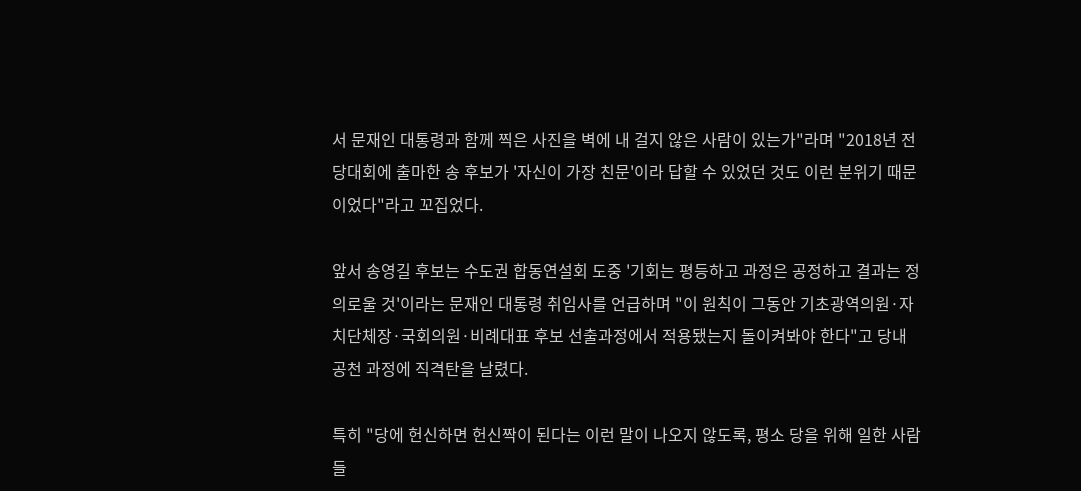서 문재인 대통령과 함께 찍은 사진을 벽에 내 걸지 않은 사람이 있는가"라며 "2018년 전당대회에 출마한 송 후보가 '자신이 가장 친문'이라 답할 수 있었던 것도 이런 분위기 때문이었다"라고 꼬집었다.

앞서 송영길 후보는 수도권 합동연설회 도중 '기회는 평등하고 과정은 공정하고 결과는 정의로울 것'이라는 문재인 대통령 취임사를 언급하며 "이 원칙이 그동안 기초광역의원·자치단체장·국회의원·비례대표 후보 선출과정에서 적용됐는지 돌이켜봐야 한다"고 당내 공천 과정에 직격탄을 날렸다.

특히 "당에 헌신하면 헌신짝이 된다는 이런 말이 나오지 않도록, 평소 당을 위해 일한 사람들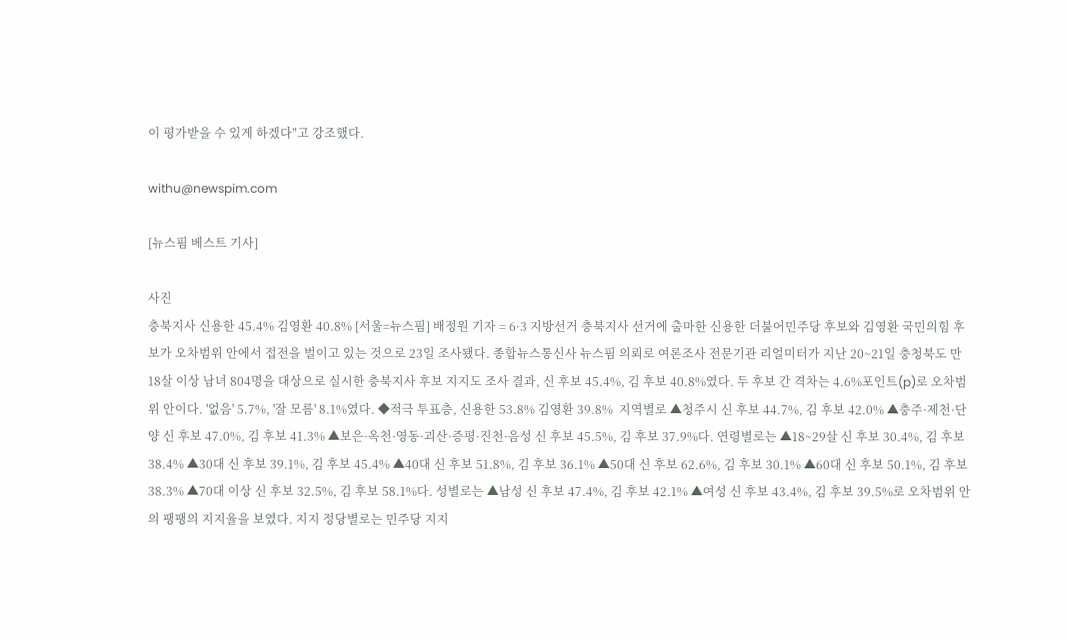이 평가받을 수 있게 하겠다"고 강조했다.

withu@newspim.com

[뉴스핌 베스트 기사]

사진
충북지사 신용한 45.4% 김영환 40.8% [서울=뉴스핌] 배정원 기자 = 6·3 지방선거 충북지사 선거에 출마한 신용한 더불어민주당 후보와 김영환 국민의힘 후보가 오차범위 안에서 접전을 벌이고 있는 것으로 23일 조사됐다. 종합뉴스통신사 뉴스핌 의뢰로 여론조사 전문기관 리얼미터가 지난 20~21일 충청북도 만 18살 이상 남녀 804명을 대상으로 실시한 충북지사 후보 지지도 조사 결과, 신 후보 45.4%, 김 후보 40.8%였다. 두 후보 간 격차는 4.6%포인트(p)로 오차범위 안이다. '없음' 5.7%, '잘 모름' 8.1%였다. ◆적극 투표층, 신용한 53.8% 김영환 39.8%  지역별로 ▲청주시 신 후보 44.7%, 김 후보 42.0% ▲충주·제천·단양 신 후보 47.0%, 김 후보 41.3% ▲보은·옥천·영동·괴산·증평·진천·음성 신 후보 45.5%, 김 후보 37.9%다. 연령별로는 ▲18~29살 신 후보 30.4%, 김 후보 38.4% ▲30대 신 후보 39.1%, 김 후보 45.4% ▲40대 신 후보 51.8%, 김 후보 36.1% ▲50대 신 후보 62.6%, 김 후보 30.1% ▲60대 신 후보 50.1%, 김 후보 38.3% ▲70대 이상 신 후보 32.5%, 김 후보 58.1%다. 성별로는 ▲남성 신 후보 47.4%, 김 후보 42.1% ▲여성 신 후보 43.4%, 김 후보 39.5%로 오차범위 안의 팽팽의 지지율을 보였다. 지지 정당별로는 민주당 지지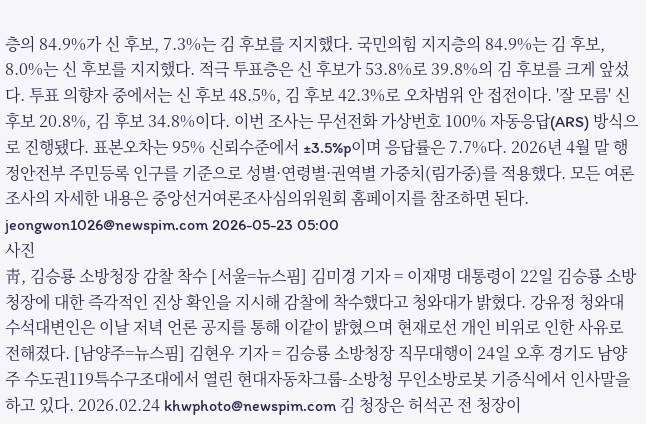층의 84.9%가 신 후보, 7.3%는 김 후보를 지지했다. 국민의힘 지지층의 84.9%는 김 후보, 8.0%는 신 후보를 지지했다. 적극 투표층은 신 후보가 53.8%로 39.8%의 김 후보를 크게 앞섰다. 투표 의향자 중에서는 신 후보 48.5%, 김 후보 42.3%로 오차범위 안 접전이다. '잘 모름' 신 후보 20.8%, 김 후보 34.8%이다. 이번 조사는 무선전화 가상번호 100% 자동응답(ARS) 방식으로 진행됐다. 표본오차는 95% 신뢰수준에서 ±3.5%p이며 응답률은 7.7%다. 2026년 4월 말 행정안전부 주민등록 인구를 기준으로 성별·연령별·권역별 가중치(림가중)를 적용했다. 모든 여론조사의 자세한 내용은 중앙선거여론조사심의위원회 홈페이지를 참조하면 된다. jeongwon1026@newspim.com 2026-05-23 05:00
사진
靑, 김승룡 소방청장 감찰 착수 [서울=뉴스핌] 김미경 기자 = 이재명 대통령이 22일 김승룡 소방청장에 대한 즉각적인 진상 확인을 지시해 감찰에 착수했다고 청와대가 밝혔다. 강유정 청와대 수석대변인은 이날 저녁 언론 공지를 통해 이같이 밝혔으며 현재로선 개인 비위로 인한 사유로 전해졌다. [남양주=뉴스핌] 김현우 기자 = 김승룡 소방청장 직무대행이 24일 오후 경기도 남양주 수도권119특수구조대에서 열린 현대자동차그룹-소방청 무인소방로봇 기증식에서 인사말을 하고 있다. 2026.02.24 khwphoto@newspim.com 김 청장은 허석곤 전 청장이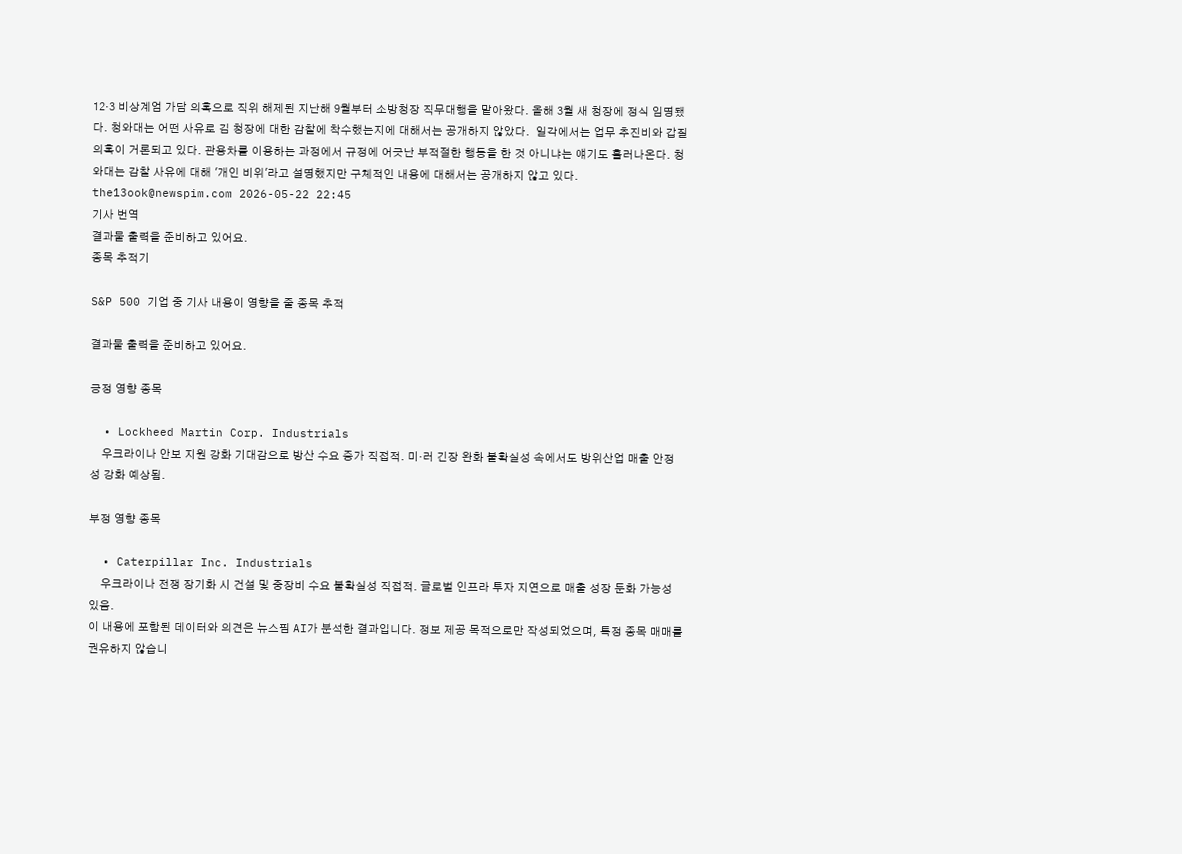12·3 비상계엄 가담 의혹으로 직위 해제된 지난해 9월부터 소방청장 직무대행을 맡아왔다. 올해 3월 새 청장에 정식 임명됐다. 청와대는 어떤 사유로 김 청장에 대한 감찰에 착수했는지에 대해서는 공개하지 않았다.  일각에서는 업무 추진비와 갑질 의혹이 거론되고 있다. 관용차를 이용하는 과정에서 규정에 어긋난 부적절한 행동을 한 것 아니냐는 얘기도 흘러나온다. 청와대는 감찰 사유에 대해 '개인 비위'라고 설명했지만 구체적인 내용에 대해서는 공개하지 않고 있다. the13ook@newspim.com 2026-05-22 22:45
기사 번역
결과물 출력을 준비하고 있어요.
종목 추적기

S&P 500 기업 중 기사 내용이 영향을 줄 종목 추적

결과물 출력을 준비하고 있어요.

긍정 영향 종목

  • Lockheed Martin Corp. Industrials
    우크라이나 안보 지원 강화 기대감으로 방산 수요 증가 직접적. 미·러 긴장 완화 불확실성 속에서도 방위산업 매출 안정성 강화 예상됨.

부정 영향 종목

  • Caterpillar Inc. Industrials
    우크라이나 전쟁 장기화 시 건설 및 중장비 수요 불확실성 직접적. 글로벌 인프라 투자 지연으로 매출 성장 둔화 가능성 있음.
이 내용에 포함된 데이터와 의견은 뉴스핌 AI가 분석한 결과입니다. 정보 제공 목적으로만 작성되었으며, 특정 종목 매매를 권유하지 않습니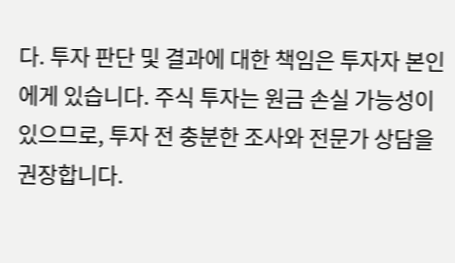다. 투자 판단 및 결과에 대한 책임은 투자자 본인에게 있습니다. 주식 투자는 원금 손실 가능성이 있으므로, 투자 전 충분한 조사와 전문가 상담을 권장합니다.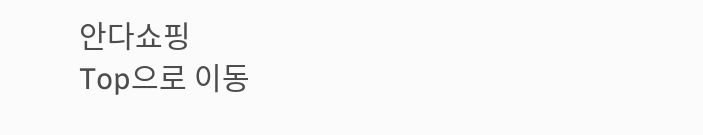안다쇼핑
Top으로 이동